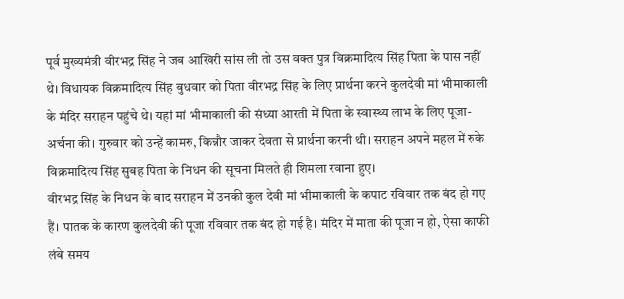पूर्व मुख्यमंत्री वीरभद्र सिंह ने जब आखिरी सांस ली तो उस वक्त पुत्र विक्रमादित्य सिंह पिता के पास नहीं थे। विधायक विक्रमादित्य सिंह बुधवार को पिता वीरभद्र सिंह के लिए प्रार्थना करने कुलदेवी मां भीमाकाली के मंदिर सराहन पहुंचे थे। यहां मां भीमाकाली की संध्या आरती में पिता के स्वास्थ्य लाभ के लिए पूजा-अर्चना की। गुरुवार को उन्हें कामरु, किन्नौर जाकर देवता से प्रार्थना करनी थी। सराहन अपने महल में रुके विक्रमादित्य सिंह सुबह पिता के निधन की सूचना मिलते ही शिमला रवाना हुए।
वीरभद्र सिंह के निधन के बाद सराहन में उनकी कुल देवी मां भीमाकाली के कपाट रविवार तक बंद हो गए हैं। पातक के कारण कुलदेवी की पूजा रविवार तक बंद हो गई है। मंदिर में माता की पूजा न हो, ऐसा काफी लंबे समय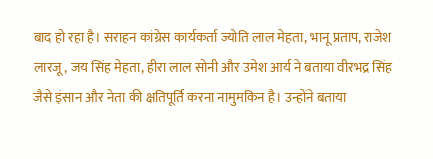बाद हो रहा है। सराहन कांग्रेस कार्यकर्ता ज्योति लाल मेहता, भानू प्रताप, राजेश लारजू, जय सिंह मेहता, हीरा लाल सोनी और उमेश आर्य ने बताया वीरभद्र सिंह जैसे इंसान और नेता की क्षतिपूर्ति करना नामुमकिन है। उन्होंने बताया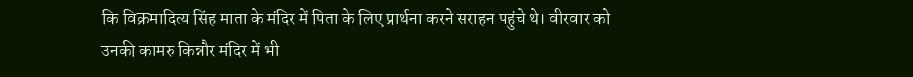कि विक्रमादित्य सिंह माता के मंदिर में पिता के लिए प्रार्थना करने सराहन पहुंचे थे। वीरवार को उनकी कामरु किन्नौर मंदिर में भी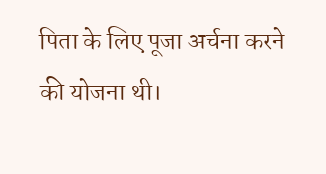पिता के लिए पूजा अर्चना करने की योजना थी।